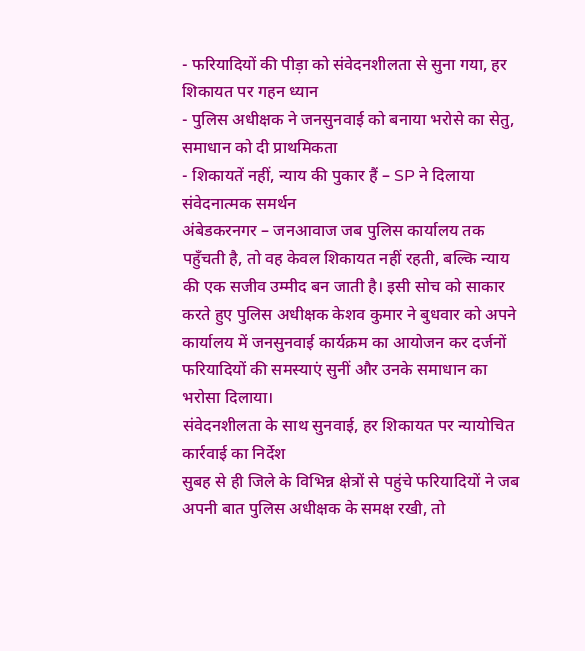- फरियादियों की पीड़ा को संवेदनशीलता से सुना गया, हर शिकायत पर गहन ध्यान
- पुलिस अधीक्षक ने जनसुनवाई को बनाया भरोसे का सेतु, समाधान को दी प्राथमिकता
- शिकायतें नहीं, न्याय की पुकार हैं – SP ने दिलाया संवेदनात्मक समर्थन
अंबेडकरनगर – जनआवाज जब पुलिस कार्यालय तक पहुँचती है, तो वह केवल शिकायत नहीं रहती, बल्कि न्याय की एक सजीव उम्मीद बन जाती है। इसी सोच को साकार करते हुए पुलिस अधीक्षक केशव कुमार ने बुधवार को अपने कार्यालय में जनसुनवाई कार्यक्रम का आयोजन कर दर्जनों फरियादियों की समस्याएं सुनीं और उनके समाधान का भरोसा दिलाया।
संवेदनशीलता के साथ सुनवाई, हर शिकायत पर न्यायोचित कार्रवाई का निर्देश
सुबह से ही जिले के विभिन्न क्षेत्रों से पहुंचे फरियादियों ने जब अपनी बात पुलिस अधीक्षक के समक्ष रखी, तो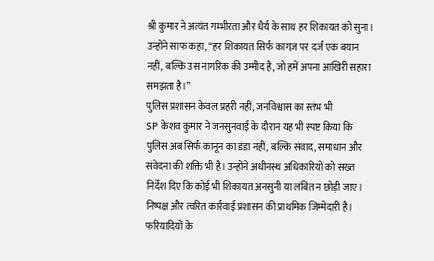श्री कुमार ने अत्यंत गम्भीरता और धैर्य के साथ हर शिकायत को सुना। उन्होंने साफ कहा, “हर शिकायत सिर्फ कागज़ पर दर्ज एक बयान नहीं, बल्कि उस नागरिक की उम्मीद है, जो हमें अपना आखिरी सहारा समझता है।”
पुलिस प्रशासन केवल प्रहरी नहीं, जनविश्वास का स्तंभ भी
SP केशव कुमार ने जनसुनवाई के दौरान यह भी स्पष्ट किया कि पुलिस अब सिर्फ कानून का डंडा नहीं, बल्कि संवाद, समाधान और संवेदना की शक्ति भी है। उन्होंने अधीनस्थ अधिकारियों को सख्त निर्देश दिए कि कोई भी शिकायत अनसुनी या लंबित न छोड़ी जाए। निष्पक्ष और त्वरित कार्रवाई प्रशासन की प्राथमिक जिम्मेदारी है।
फरियादियों के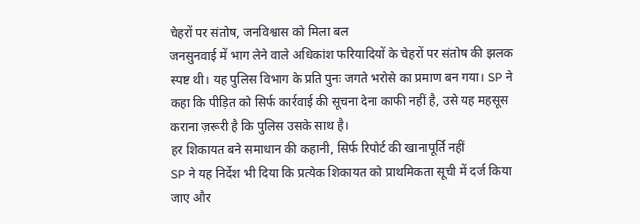चेहरों पर संतोष, जनविश्वास को मिला बल
जनसुनवाई में भाग लेने वाले अधिकांश फरियादियों के चेहरों पर संतोष की झलक स्पष्ट थी। यह पुलिस विभाग के प्रति पुनः जगते भरोसे का प्रमाण बन गया। SP ने कहा कि पीड़ित को सिर्फ कार्रवाई की सूचना देना काफी नहीं है, उसे यह महसूस कराना ज़रूरी है कि पुलिस उसके साथ है।
हर शिकायत बने समाधान की कहानी, सिर्फ रिपोर्ट की खानापूर्ति नहीं
SP ने यह निर्देश भी दिया कि प्रत्येक शिकायत को प्राथमिकता सूची में दर्ज किया जाए और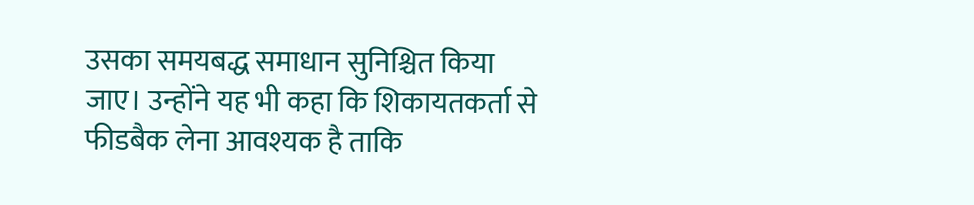उसका समयबद्ध समाधान सुनिश्चित किया जाए। उन्होंने यह भी कहा कि शिकायतकर्ता से फीडबैक लेना आवश्यक है ताकि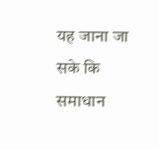यह जाना जा सके कि समाधान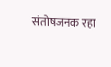संतोषजनक रहा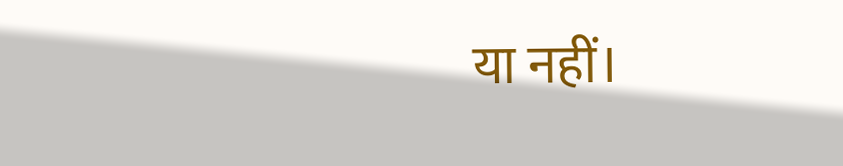या नहीं।